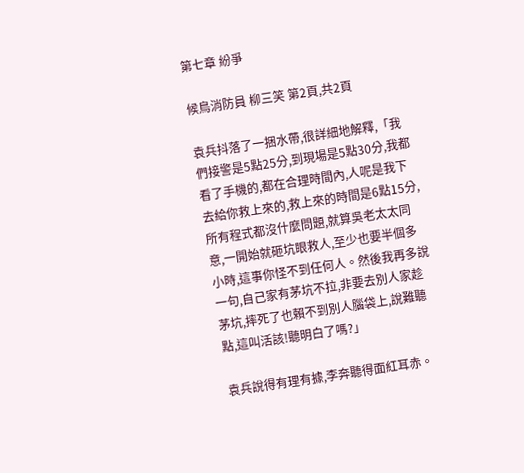第七章 紛爭

候鳥消防員 柳三笑 第2頁,共2頁

袁兵抖落了一捆水帶,很詳細地解釋,「我們接警是5點25分,到現場是5點30分,我都看了手機的,都在合理時間內,人呢是我下去給你救上來的,救上來的時間是6點15分,所有程式都沒什麼問題,就算吳老太太同意,一開始就砸坑眼救人,至少也要半個多小時,這事你怪不到任何人。然後我再多說一句,自己家有茅坑不拉,非要去別人家趁茅坑,摔死了也賴不到別人腦袋上,說難聽點,這叫活該!聽明白了嗎?」

袁兵說得有理有據,李奔聽得面紅耳赤。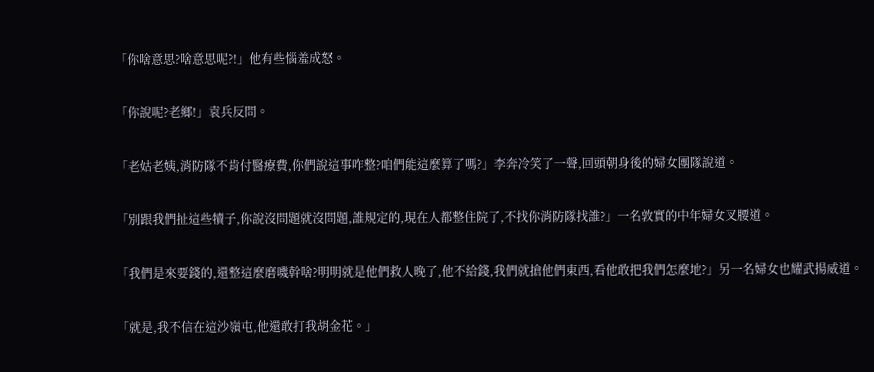「你啥意思?啥意思呢?!」他有些惱羞成怒。

「你說呢?老鄉!」袁兵反問。

「老姑老姨,消防隊不肯付醫療費,你們說這事咋整?咱們能這麼算了嗎?」李奔冷笑了一聲,回頭朝身後的婦女團隊說道。

「別跟我們扯這些犢子,你說沒問題就沒問題,誰規定的,現在人都整住院了,不找你消防隊找誰?」一名敦實的中年婦女叉腰道。

「我們是來要錢的,還整這麼磨嘰幹啥?明明就是他們救人晚了,他不給錢,我們就搶他們東西,看他敢把我們怎麼地?」另一名婦女也耀武揚威道。

「就是,我不信在這沙嶺屯,他還敢打我胡金花。」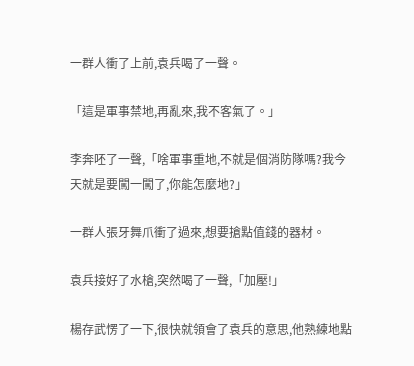一群人衝了上前,袁兵喝了一聲。

「這是軍事禁地,再亂來,我不客氣了。」

李奔呸了一聲,「啥軍事重地,不就是個消防隊嗎?我今天就是要闖一闖了,你能怎麼地?」

一群人張牙舞爪衝了過來,想要搶點值錢的器材。

袁兵接好了水槍,突然喝了一聲,「加壓!」

楊存武愣了一下,很快就領會了袁兵的意思,他熟練地點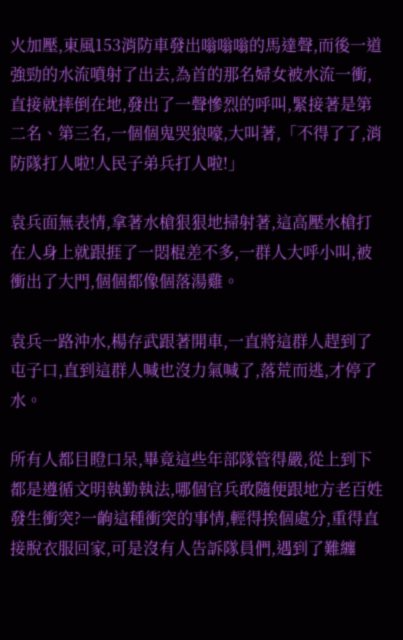火加壓,東風153消防車發出嗡嗡嗡的馬達聲,而後一道強勁的水流噴射了出去,為首的那名婦女被水流一衝,直接就摔倒在地,發出了一聲慘烈的呼叫,緊接著是第二名、第三名,一個個鬼哭狼嚎,大叫著,「不得了了,消防隊打人啦!人民子弟兵打人啦!」

袁兵面無表情,拿著水槍狠狠地掃射著,這高壓水槍打在人身上就跟捱了一悶棍差不多,一群人大呼小叫,被衝出了大門,個個都像個落湯雞。

袁兵一路沖水,楊存武跟著開車,一直將這群人趕到了屯子口,直到這群人喊也沒力氣喊了,落荒而逃,才停了水。

所有人都目瞪口呆,畢竟這些年部隊管得嚴,從上到下都是遵循文明執勤執法,哪個官兵敢隨便跟地方老百姓發生衝突?一齣這種衝突的事情,輕得挨個處分,重得直接脫衣服回家,可是沒有人告訴隊員們,遇到了難纏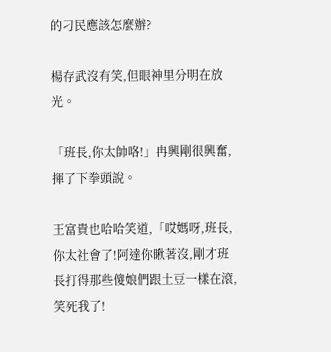的刁民應該怎麼辦?

楊存武沒有笑,但眼神里分明在放光。

「班長,你太帥咯!」冉興剛很興奮,揮了下拳頭說。

王富貴也哈哈笑道,「哎媽呀,班長,你太社會了!阿達你瞅著沒,剛才班長打得那些傻娘們跟土豆一樣在滾,笑死我了!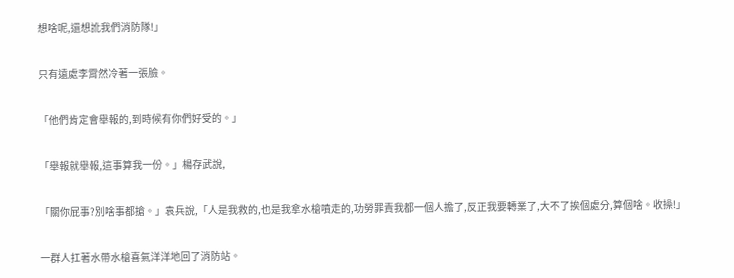想啥呢,還想訛我們消防隊!」

只有遠處李霄然冷著一張臉。

「他們肯定會舉報的,到時候有你們好受的。」

「舉報就舉報,這事算我一份。」楊存武說,

「關你屁事?別啥事都搶。」袁兵說,「人是我救的,也是我拿水槍噴走的,功勞罪責我都一個人擔了,反正我要轉業了,大不了挨個處分,算個啥。收操!」

一群人扛著水帶水槍喜氣洋洋地回了消防站。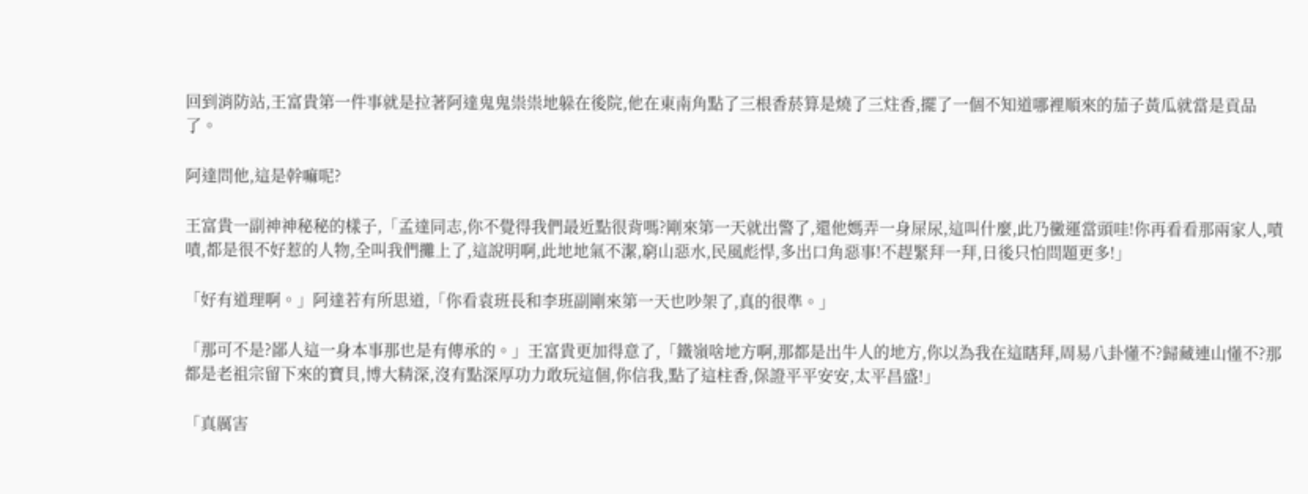回到消防站,王富貴第一件事就是拉著阿達鬼鬼祟祟地躲在後院,他在東南角點了三根香菸算是燒了三炷香,擺了一個不知道哪裡順來的茄子黃瓜就當是貢品了。

阿達問他,這是幹嘛呢?

王富貴一副神神秘秘的樣子,「孟達同志,你不覺得我們最近點很背嗎?剛來第一天就出警了,還他媽弄一身屎尿,這叫什麼,此乃黴運當頭哇!你再看看那兩家人,嘖嘖,都是很不好惹的人物,全叫我們攤上了,這說明啊,此地地氣不潔,窮山惡水,民風彪悍,多出口角惡事!不趕緊拜一拜,日後只怕問題更多!」

「好有道理啊。」阿達若有所思道,「你看袁班長和李班副剛來第一天也吵架了,真的很準。」

「那可不是?鄙人這一身本事那也是有傳承的。」王富貴更加得意了,「鐵嶺啥地方啊,那都是出牛人的地方,你以為我在這瞎拜,周易八卦懂不?歸藏連山懂不?那都是老祖宗留下來的寶貝,博大精深,沒有點深厚功力敢玩這個,你信我,點了這柱香,保證平平安安,太平昌盛!」

「真厲害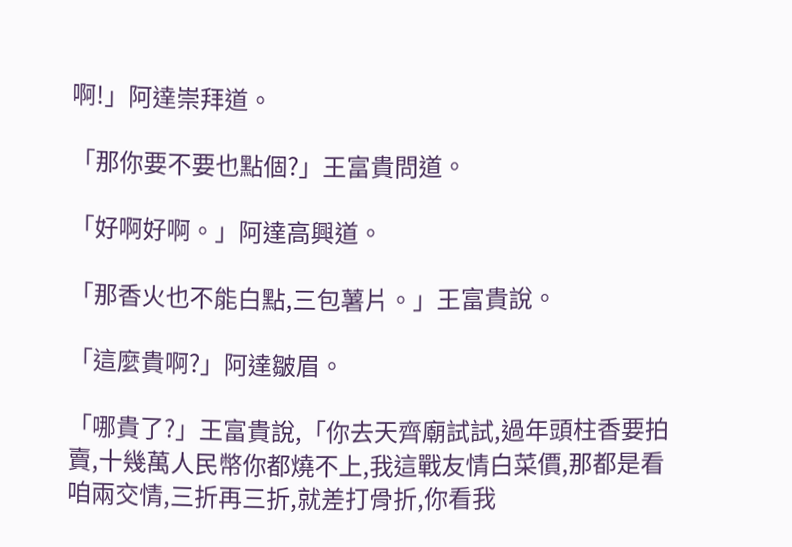啊!」阿達崇拜道。

「那你要不要也點個?」王富貴問道。

「好啊好啊。」阿達高興道。

「那香火也不能白點,三包薯片。」王富貴說。

「這麼貴啊?」阿達皺眉。

「哪貴了?」王富貴說,「你去天齊廟試試,過年頭柱香要拍賣,十幾萬人民幣你都燒不上,我這戰友情白菜價,那都是看咱兩交情,三折再三折,就差打骨折,你看我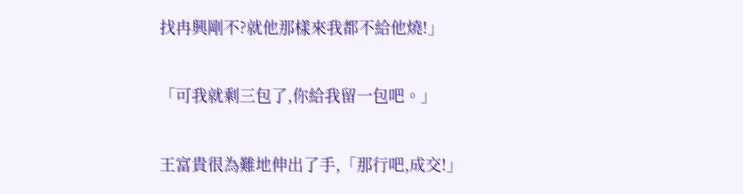找冉興剛不?就他那樣來我都不給他燒!」

「可我就剩三包了,你給我留一包吧。」

王富貴很為難地伸出了手,「那行吧,成交!」